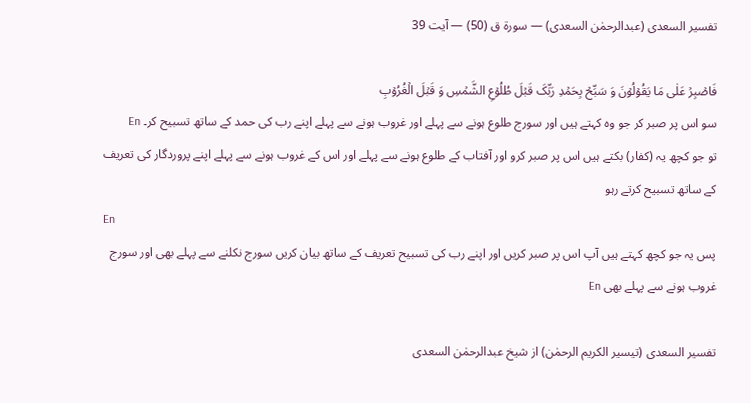تفسیر السعدی (عبدالرحمٰن السعدی) — سورۃ ق (50) — آیت 39

فَاصۡبِرۡ عَلٰی مَا یَقُوۡلُوۡنَ وَ سَبِّحۡ بِحَمۡدِ رَبِّکَ قَبۡلَ طُلُوۡعِ الشَّمۡسِ وَ قَبۡلَ الۡغُرُوۡبِ
سو اس پر صبر کر جو وہ کہتے ہیں اور سورج طلوع ہونے سے پہلے اور غروب ہونے سے پہلے اپنے رب کی حمد کے ساتھ تسبیح کر۔ En
تو جو کچھ یہ (کفار) بکتے ہیں اس پر صبر کرو اور آفتاب کے طلوع ہونے سے پہلے اور اس کے غروب ہونے سے پہلے اپنے پروردگار کی تعریف کے ساتھ تسبیح کرتے رہو
En
پس یہ جو کچھ کہتے ہیں آپ اس پر صبر کریں اور اپنے رب کی تسبیح تعریف کے ساتھ بیان کریں سورج نکلنے سے پہلے بھی اور سورج غروب ہونے سے پہلے بھی En

تفسیر السعدی (تیسیر الکریم الرحمٰن) از شیخ عبدالرحمٰن السعدی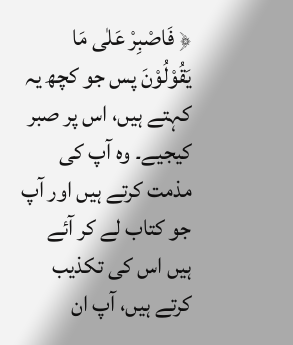﴿ فَاصْبِرْ عَلٰى مَا یَقُوْلُوْنَ پس جو کچھ یہ کہتے ہیں، اس پر صبر کیجیے۔ وہ آپ کی مذمت کرتے ہیں اور آپ جو کتاب لے کر آئے ہیں اس کی تکذیب کرتے ہیں، آپ ان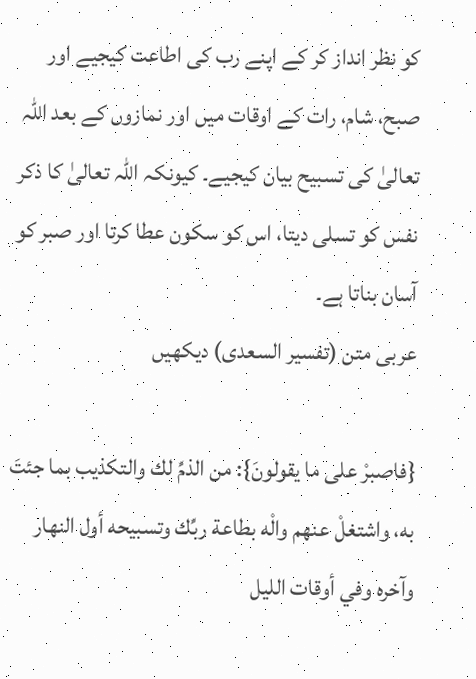کو نظر انداز کر کے اپنے رب کی اطاعت کیجیے اور صبح، شام، رات کے اوقات میں اور نمازوں کے بعد اللہ تعالیٰ کی تسبیح بیان کیجیے۔ کیونکہ اللہ تعالیٰ کا ذکر نفس کو تسلی دیتا، اس کو سکون عطا کرتا اور صبر کو آسان بناتا ہے۔
عربی متن (تفسیر السعدی) دیکھیں

{فاصبرْ على ما يقولونَ}: من الذمِّ لك والتكذيب بما جئتَ به، واشتغلْ عنهم والْه بطاعة ربِّك وتسبيحه أول النهار وآخره وفي أوقات الليل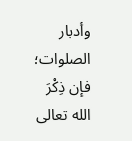وأدبار الصلوات؛ فإن ذِكْرَ الله تعالى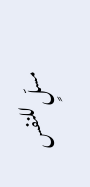مسلٍّ للنفس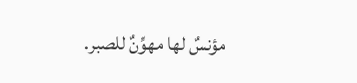مؤنسٌ لها مهوِّنٌ للصبر.